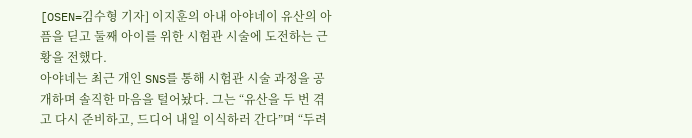[OSEN=김수형 기자] 이지훈의 아내 아야네이 유산의 아픔을 딛고 둘째 아이를 위한 시험관 시술에 도전하는 근황을 전했다.
아야네는 최근 개인 SNS를 통해 시험관 시술 과정을 공개하며 솔직한 마음을 털어놨다. 그는 “유산을 두 번 겪고 다시 준비하고, 드디어 내일 이식하러 간다”며 “두려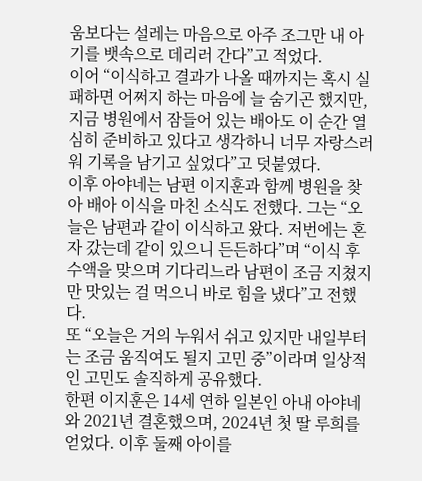움보다는 설레는 마음으로 아주 조그만 내 아기를 뱃속으로 데리러 간다”고 적었다.
이어 “이식하고 결과가 나올 때까지는 혹시 실패하면 어쩌지 하는 마음에 늘 숨기곤 했지만, 지금 병원에서 잠들어 있는 배아도 이 순간 열심히 준비하고 있다고 생각하니 너무 자랑스러워 기록을 남기고 싶었다”고 덧붙였다.
이후 아야네는 남편 이지훈과 함께 병원을 찾아 배아 이식을 마친 소식도 전했다. 그는 “오늘은 남편과 같이 이식하고 왔다. 저번에는 혼자 갔는데 같이 있으니 든든하다”며 “이식 후 수액을 맞으며 기다리느라 남편이 조금 지쳤지만 맛있는 걸 먹으니 바로 힘을 냈다”고 전했다.
또 “오늘은 거의 누워서 쉬고 있지만 내일부터는 조금 움직여도 될지 고민 중”이라며 일상적인 고민도 솔직하게 공유했다.
한편 이지훈은 14세 연하 일본인 아내 아야네와 2021년 결혼했으며, 2024년 첫 딸 루희를 얻었다. 이후 둘째 아이를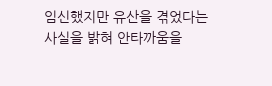임신했지만 유산을 겪었다는 사실을 밝혀 안타까움을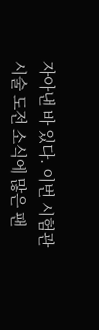자아낸 바 있다. 이번 시험관 시술 도전 소식에 많은 팬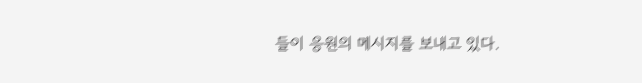들이 응원의 메시지를 보내고 있다.